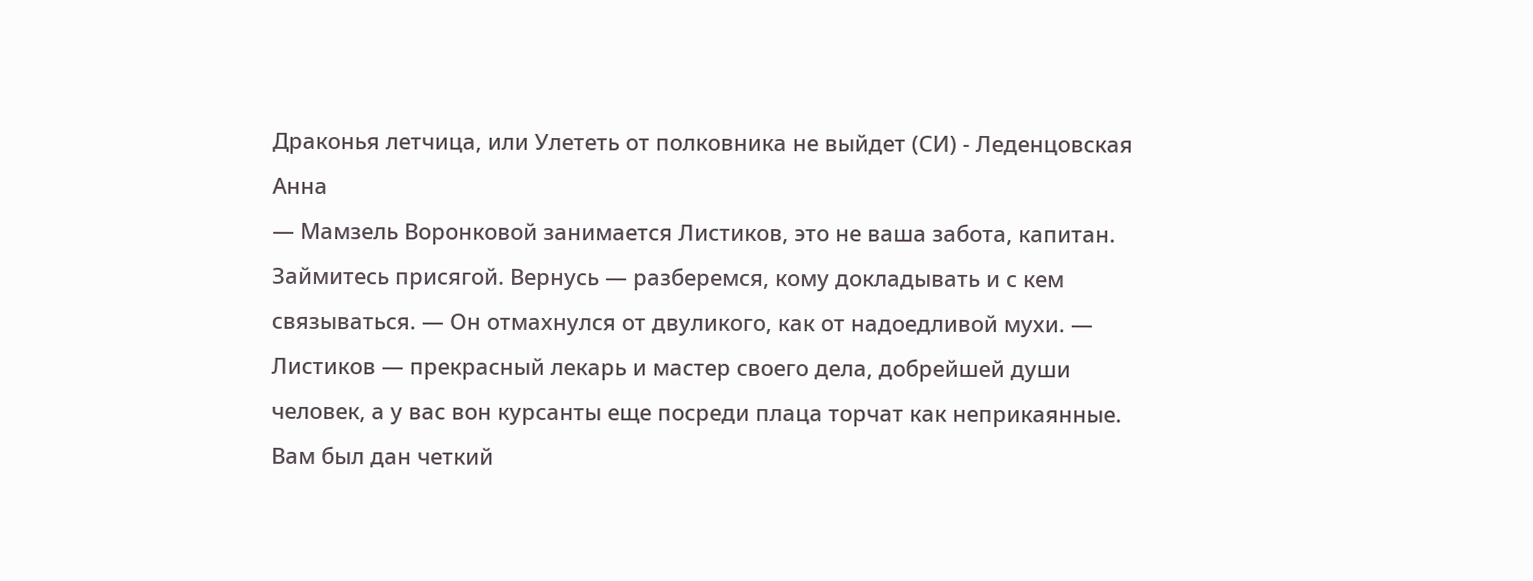Драконья летчица, или Улететь от полковника не выйдет (СИ) - Леденцовская Анна
— Мамзель Воронковой занимается Листиков, это не ваша забота, капитан. Займитесь присягой. Вернусь — разберемся, кому докладывать и с кем связываться. — Он отмахнулся от двуликого, как от надоедливой мухи. — Листиков — прекрасный лекарь и мастер своего дела, добрейшей души человек, а у вас вон курсанты еще посреди плаца торчат как неприкаянные. Вам был дан четкий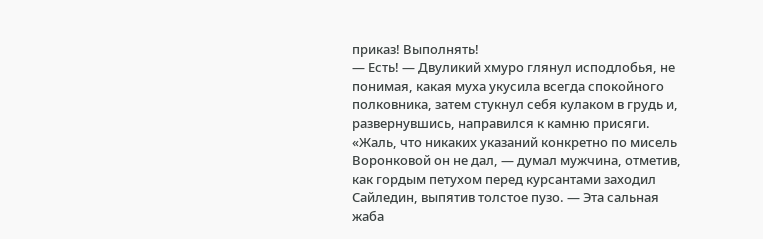приказ! Выполнять!
— Есть! — Двуликий хмуро глянул исподлобья, не понимая, какая муха укусила всегда спокойного полковника, затем стукнул себя кулаком в грудь и, развернувшись, направился к камню присяги.
«Жаль, что никаких указаний конкретно по мисель Воронковой он не дал, — думал мужчина, отметив, как гордым петухом перед курсантами заходил Сайледин, выпятив толстое пузо. — Эта сальная жаба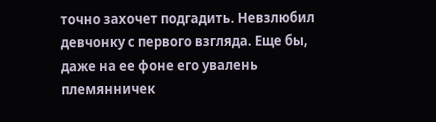точно захочет подгадить. Невзлюбил девчонку с первого взгляда. Еще бы, даже на ее фоне его увалень племянничек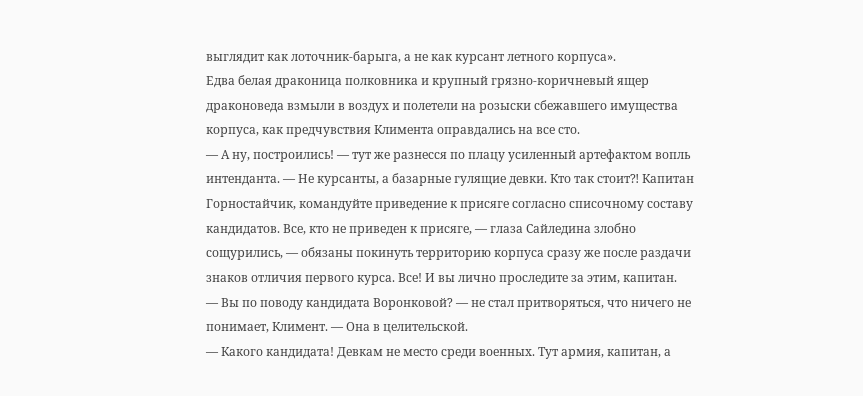выглядит как лоточник-барыга, а не как курсант летного корпуса».
Едва белая драконица полковника и крупный грязно-коричневый ящер драконоведа взмыли в воздух и полетели на розыски сбежавшего имущества корпуса, как предчувствия Климента оправдались на все сто.
— А ну, построились! — тут же разнесся по плацу усиленный артефактом вопль интенданта. — Не курсанты, а базарные гулящие девки. Кто так стоит⁈ Капитан Горностайчик, командуйте приведение к присяге согласно списочному составу кандидатов. Все, кто не приведен к присяге, — глаза Сайледина злобно сощурились, — обязаны покинуть территорию корпуса сразу же после раздачи знаков отличия первого курса. Все! И вы лично проследите за этим, капитан.
— Вы по поводу кандидата Воронковой? — не стал притворяться, что ничего не понимает, Климент. — Она в целительской.
— Какого кандидата! Девкам не место среди военных. Тут армия, капитан, а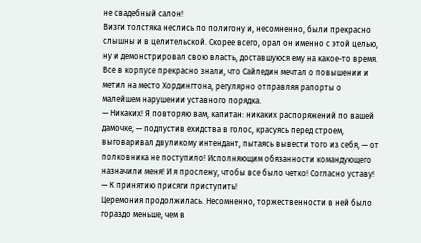не свадебный салон!
Визги толстяка неслись по полигону и, несомненно, были прекрасно слышны и в целительской. Скорее всего, орал он именно с этой целью, ну и демонстрировал свою власть, доставшуюся ему на какое-то время. Все в корпусе прекрасно знали, что Сайледин мечтал о повышении и метил на место Хордингтона, регулярно отправляя рапорты о малейшем нарушении уставного порядка.
— Никаких! Я повторяю вам, капитан: никаких распоряжений по вашей дамочке, — подпустив ехидства в голос, красуясь перед строем, выговаривал двуликому интендант, пытаясь вывести того из себя, — от полковника не поступило! Исполняющим обязанности командующего назначили меня! И я прослежу, чтобы все было четко! Согласно уставу!
— К принятию присяги приступить!
Церемония продолжилась. Несомненно, торжественности в ней было гораздо меньше, чем в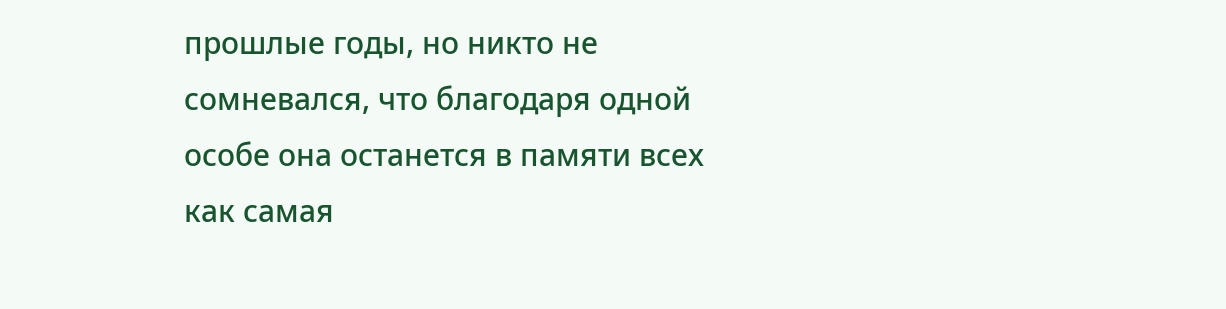прошлые годы, но никто не сомневался, что благодаря одной особе она останется в памяти всех как самая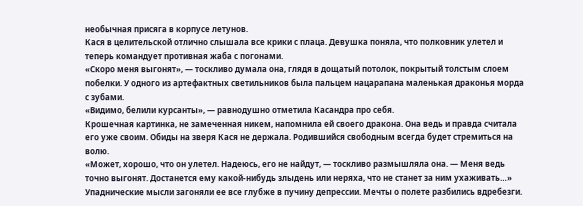необычная присяга в корпусе летунов.
Кася в целительской отлично слышала все крики с плаца. Девушка поняла, что полковник улетел и теперь командует противная жаба с погонами.
«Скоро меня выгонят», — тоскливо думала она, глядя в дощатый потолок, покрытый толстым слоем побелки. У одного из артефактных светильников была пальцем нацарапана маленькая драконья морда с зубами.
«Видимо, белили курсанты», — равнодушно отметила Касандра про себя.
Крошечная картинка, не замеченная никем, напомнила ей своего дракона. Она ведь и правда считала его уже своим. Обиды на зверя Кася не держала. Родившийся свободным всегда будет стремиться на волю.
«Может, хорошо, что он улетел. Надеюсь, его не найдут, — тоскливо размышляла она. — Меня ведь точно выгонят. Достанется ему какой-нибудь злыдень или неряха, что не станет за ним ухаживать…»
Упаднические мысли загоняли ее все глубже в пучину депрессии. Мечты о полете разбились вдребезги.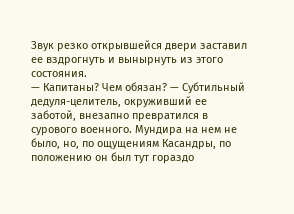Звук резко открывшейся двери заставил ее вздрогнуть и вынырнуть из этого состояния.
— Капитаны? Чем обязан? — Субтильный дедуля-целитель, окруживший ее заботой, внезапно превратился в сурового военного. Мундира на нем не было, но, по ощущениям Касандры, по положению он был тут гораздо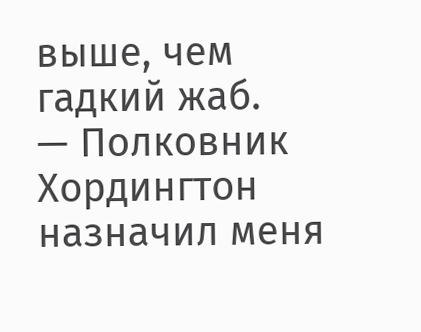выше, чем гадкий жаб.
— Полковник Хордингтон назначил меня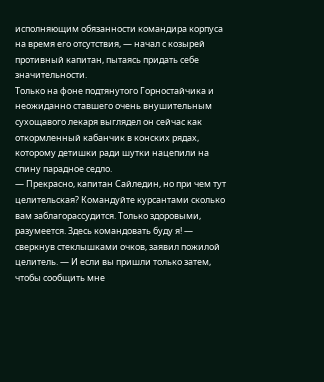исполняющим обязанности командира корпуса на время его отсутствия, — начал с козырей противный капитан, пытаясь придать себе значительности.
Только на фоне подтянутого Горностайчика и неожиданно ставшего очень внушительным сухощавого лекаря выглядел он сейчас как откормленный кабанчик в конских рядах, которому детишки ради шутки нацепили на спину парадное седло.
— Прекрасно, капитан Сайледин, но при чем тут целительская? Командуйте курсантами сколько вам заблагорассудится. Только здоровыми, разумеется. Здесь командовать буду я! — сверкнув стеклышками очков, заявил пожилой целитель. — И если вы пришли только затем, чтобы сообщить мне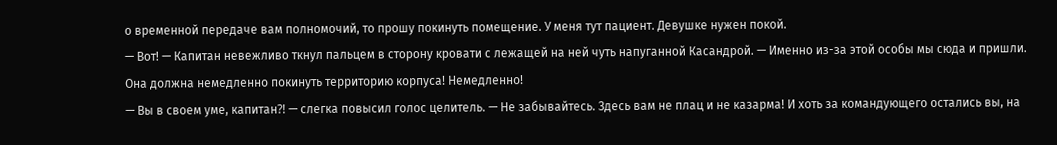о временной передаче вам полномочий, то прошу покинуть помещение. У меня тут пациент. Девушке нужен покой.
— Вот! — Капитан невежливо ткнул пальцем в сторону кровати с лежащей на ней чуть напуганной Касандрой. — Именно из-за этой особы мы сюда и пришли. Она должна немедленно покинуть территорию корпуса! Немедленно!
— Вы в своем уме, капитан⁈ — слегка повысил голос целитель. — Не забывайтесь. Здесь вам не плац и не казарма! И хоть за командующего остались вы, на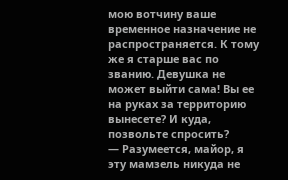мою вотчину ваше временное назначение не распространяется. К тому же я старше вас по званию. Девушка не может выйти сама! Вы ее на руках за территорию вынесете? И куда, позвольте спросить?
— Разумеется, майор, я эту мамзель никуда не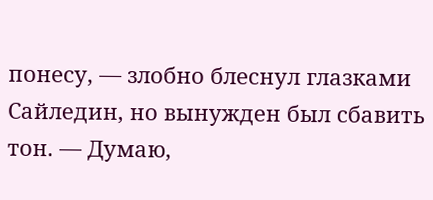понесу, — злобно блеснул глазками Сайледин, но вынужден был сбавить тон. — Думаю,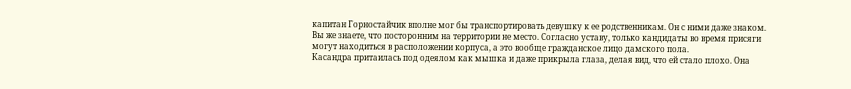капитан Горностайчик вполне мог бы транспортировать девушку к ее родственникам. Он с ними даже знаком. Вы же знаете, что посторонним на территории не место. Согласно уставу, только кандидаты во время присяги могут находиться в расположении корпуса, а это вообще гражданское лицо дамского пола.
Касандра притаилась под одеялом как мышка и даже прикрыла глаза, делая вид, что ей стало плохо. Она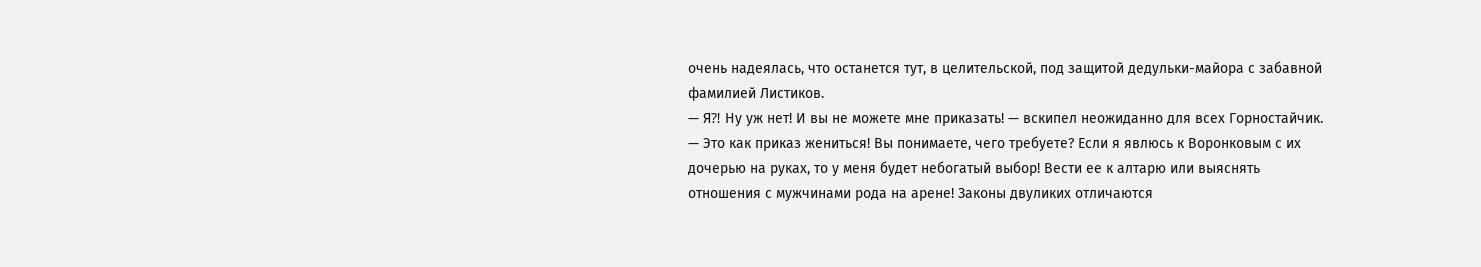очень надеялась, что останется тут, в целительской, под защитой дедульки-майора с забавной фамилией Листиков.
— Я⁈ Ну уж нет! И вы не можете мне приказать! — вскипел неожиданно для всех Горностайчик. — Это как приказ жениться! Вы понимаете, чего требуете? Если я явлюсь к Воронковым с их дочерью на руках, то у меня будет небогатый выбор! Вести ее к алтарю или выяснять отношения с мужчинами рода на арене! Законы двуликих отличаются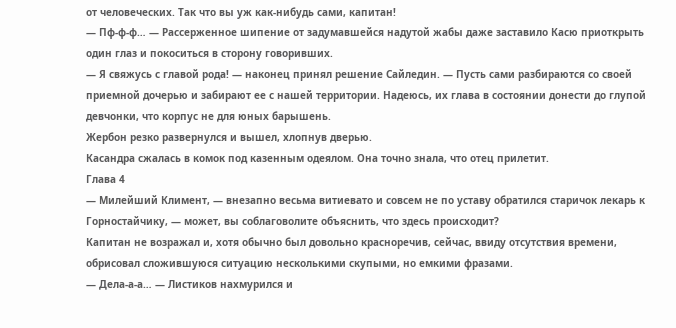от человеческих. Так что вы уж как-нибудь сами, капитан!
— Пф-ф-ф… — Рассерженное шипение от задумавшейся надутой жабы даже заставило Касю приоткрыть один глаз и покоситься в сторону говоривших.
— Я свяжусь с главой рода! — наконец принял решение Сайледин. — Пусть сами разбираются со своей приемной дочерью и забирают ее с нашей территории. Надеюсь, их глава в состоянии донести до глупой девчонки, что корпус не для юных барышень.
Жербон резко развернулся и вышел, хлопнув дверью.
Касандра сжалась в комок под казенным одеялом. Она точно знала, что отец прилетит.
Глава 4
— Милейший Климент, — внезапно весьма витиевато и совсем не по уставу обратился старичок лекарь к Горностайчику, — может, вы соблаговолите объяснить, что здесь происходит?
Капитан не возражал и, хотя обычно был довольно красноречив, сейчас, ввиду отсутствия времени, обрисовал сложившуюся ситуацию несколькими скупыми, но емкими фразами.
— Дела-а-а… — Листиков нахмурился и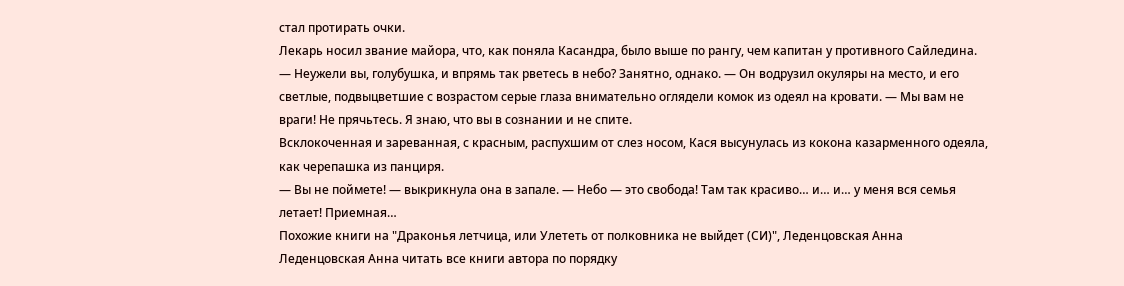стал протирать очки.
Лекарь носил звание майора, что, как поняла Касандра, было выше по рангу, чем капитан у противного Сайледина.
— Неужели вы, голубушка, и впрямь так рветесь в небо? Занятно, однако. — Он водрузил окуляры на место, и его светлые, подвыцветшие с возрастом серые глаза внимательно оглядели комок из одеял на кровати. — Мы вам не враги! Не прячьтесь. Я знаю, что вы в сознании и не спите.
Всклокоченная и зареванная, с красным, распухшим от слез носом, Кася высунулась из кокона казарменного одеяла, как черепашка из панциря.
— Вы не поймете! — выкрикнула она в запале. — Небо — это свобода! Там так красиво… и… и… у меня вся семья летает! Приемная…
Похожие книги на "Драконья летчица, или Улететь от полковника не выйдет (СИ)", Леденцовская Анна
Леденцовская Анна читать все книги автора по порядку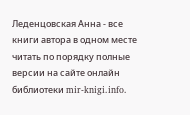Леденцовская Анна - все книги автора в одном месте читать по порядку полные версии на сайте онлайн библиотеки mir-knigi.info.